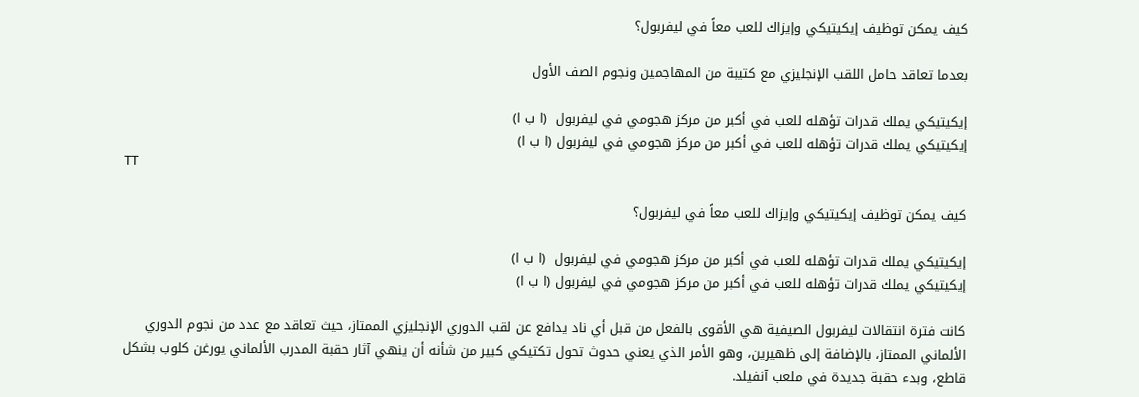كيف يمكن توظيف إيكيتيكي وإيزاك للعب معاً في ليفربول؟

بعدما تعاقد حامل اللقب الإنجليزي مع كتيبة من المهاجمين ونجوم الصف الأول

إيكيتيكي يملك قدرات تؤهله للعب في أكبر من مركز هجومي في ليفربول  (ا ب ا)
إيكيتيكي يملك قدرات تؤهله للعب في أكبر من مركز هجومي في ليفربول (ا ب ا)
TT

كيف يمكن توظيف إيكيتيكي وإيزاك للعب معاً في ليفربول؟

إيكيتيكي يملك قدرات تؤهله للعب في أكبر من مركز هجومي في ليفربول  (ا ب ا)
إيكيتيكي يملك قدرات تؤهله للعب في أكبر من مركز هجومي في ليفربول (ا ب ا)

كانت فترة انتقالات ليفربول الصيفية هي الأقوى بالفعل من قبل أي ناد يدافع عن لقب الدوري الإنجليزي الممتاز، حيث تعاقد مع عدد من نجوم الدوري الألماني الممتاز، بالإضافة إلى ظهيرين، وهو الأمر الذي يعني حدوث تحول تكتيكي كبير من شأنه أن ينهي آثار حقبة المدرب الألماني يورغن كلوب بشكل قاطع، وبدء حقبة جديدة في ملعب آنفيلد.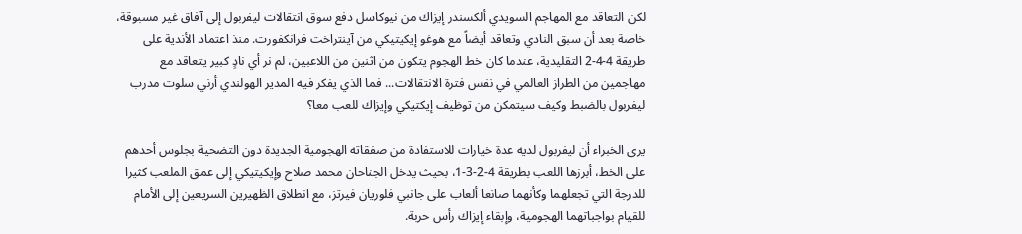لكن التعاقد مع المهاجم السويدي ألكسندر إيزاك من نيوكاسل دفع سوق انتقالات ليفربول إلى آفاق غير مسبوقة، خاصة بعد أن سبق النادي وتعاقد أيضاً مع هوغو إيكيتيكي من آينتراخت فرانكفورت. منذ اعتماد الأندية على طريقة 4-4-2 التقليدية، عندما كان خط الهجوم يتكون من اثنين من اللاعبين، لم نر أي نادٍ كبير يتعاقد مع مهاجمين من الطراز العالمي في نفس فترة الانتقالات... فما الذي يفكر فيه المدير الهولندي أرني سلوت مدرب ليفربول بالضبط وكيف سيتمكن من توظيف إيكتيكي وإيزاك للعب معا؟

يرى الخبراء أن ليفربول لديه عدة خيارات للاستفادة من صفقاته الهجومية الجديدة دون التضحية بجلوس أحدهم على الخط، أبرزها اللعب بطريقة 4-2-3-1، بحيث يدخل الجناحان محمد صلاح وإيكيتيكي إلى عمق الملعب كثيرا للدرجة التي تجعلهما وكأنهما صانعا ألعاب على جانبي فلوريان فيرتز، مع انطلاق الظهيرين السريعين إلى الأمام للقيام بواجباتهما الهجومية، وإبقاء إيزاك رأس حربة.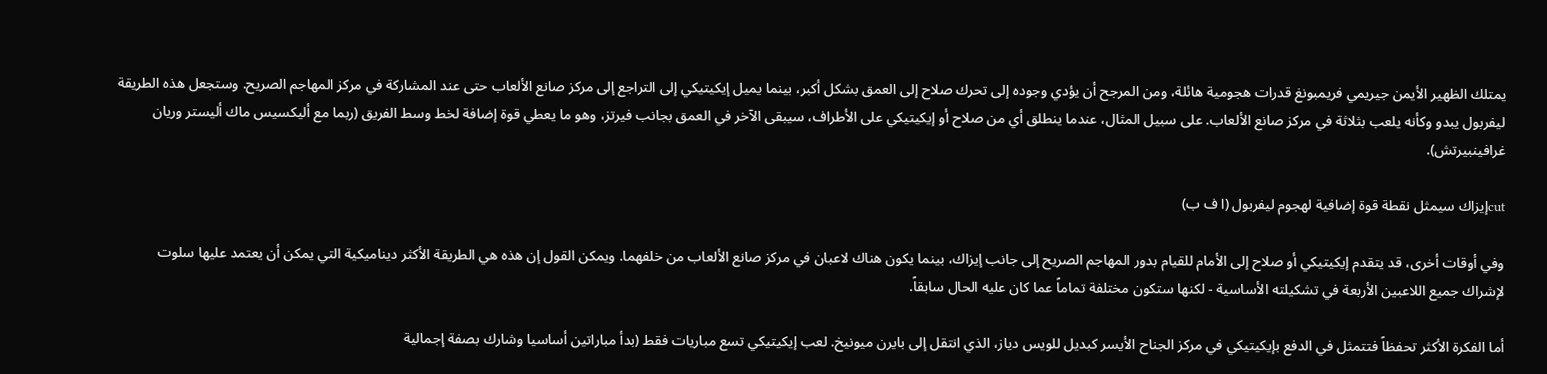يمتلك الظهير الأيمن جيريمي فريمبونغ قدرات هجومية هائلة، ومن المرجح أن يؤدي وجوده إلى تحرك صلاح إلى العمق بشكل أكبر، بينما يميل إيكيتيكي إلى التراجع إلى مركز صانع الألعاب حتى عند المشاركة في مركز المهاجم الصريح. وستجعل هذه الطريقة ليفربول يبدو وكأنه يلعب بثلاثة في مركز صانع الألعاب. على سبيل المثال، عندما ينطلق أي من صلاح أو إيكيتيكي على الأطراف، سيبقى الآخر في العمق بجانب فيرتز، وهو ما يعطي قوة إضافة لخط وسط الفريق (ربما مع أليكسيس ماك أليستر وريان غرافينبيرتش).

cutإيزاك سيمثل نقطة قوة إضافية لهجوم ليفربول (ا ف ب)

وفي أوقات أخرى، قد يتقدم إيكيتيكي أو صلاح إلى الأمام للقيام بدور المهاجم الصريح إلى جانب إيزاك، بينما يكون هناك لاعبان في مركز صانع الألعاب من خلفهما. ويمكن القول إن هذه هي الطريقة الأكثر ديناميكية التي يمكن أن يعتمد عليها سلوت لإشراك جميع اللاعبين الأربعة في تشكيلته الأساسية - لكنها ستكون مختلفة تماماً عما كان عليه الحال سابقاً.

أما الفكرة الأكثر تحفظاً فتتمثل في الدفع بإيكيتيكي في مركز الجناح الأيسر كبديل للويس دياز، الذي انتقل إلى بايرن ميونيخ. لعب إيكيتيكي تسع مباريات فقط (بدأ مباراتين أساسيا وشارك بصفة إجمالية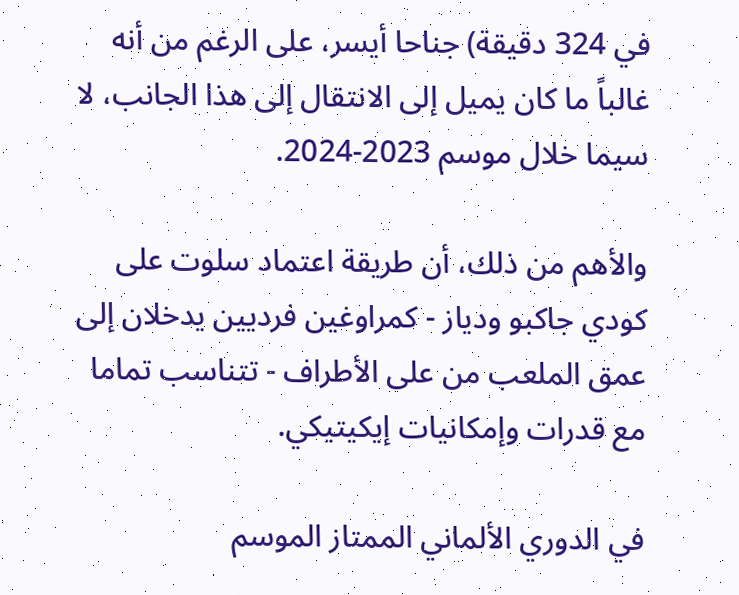في 324 دقيقة) جناحا أيسر، على الرغم من أنه غالباً ما كان يميل إلى الانتقال إلى هذا الجانب، لا سيما خلال موسم 2023-2024.

والأهم من ذلك، أن طريقة اعتماد سلوت على كودي جاكبو ودياز - كمراوغين فرديين يدخلان إلى عمق الملعب من على الأطراف - تتناسب تماما مع قدرات وإمكانيات إيكيتيكي.

في الدوري الألماني الممتاز الموسم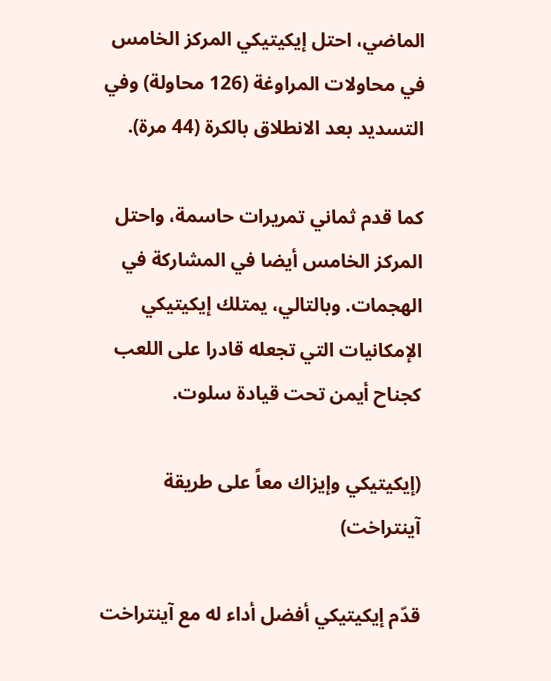الماضي، احتل إيكيتيكي المركز الخامس في محاولات المراوغة (126 محاولة) وفي التسديد بعد الانطلاق بالكرة (44 مرة).

كما قدم ثماني تمريرات حاسمة، واحتل المركز الخامس أيضا في المشاركة في الهجمات. وبالتالي، يمتلك إيكيتيكي الإمكانيات التي تجعله قادرا على اللعب كجناح أيمن تحت قيادة سلوت.

(إيكيتيكي وإيزاك معاً على طريقة آينتراخت)

قدّم إيكيتيكي أفضل أداء له مع آينتراخت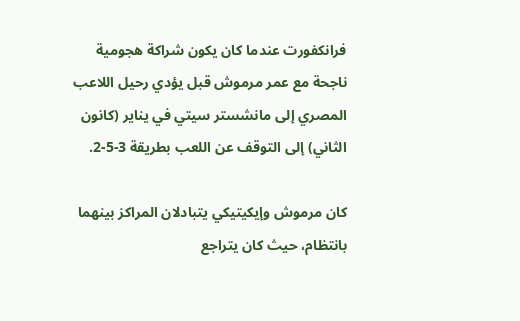فرانكفورت عندما كان يكون شراكة هجومية ناجحة مع عمر مرموش قبل يؤدي رحيل اللاعب المصري إلى مانشستر سيتي في يناير (كانون الثاني) إلى التوقف عن اللعب بطريقة 3-5-2.

كان مرموش وإيكيتيكي يتبادلان المراكز بينهما بانتظام، حيث كان يتراجع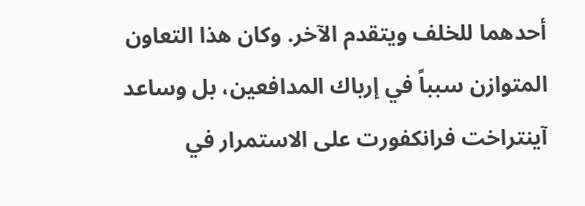أحدهما للخلف ويتقدم الآخر. وكان هذا التعاون المتوازن سبباً في إرباك المدافعين، بل وساعد آينتراخت فرانكفورت على الاستمرار في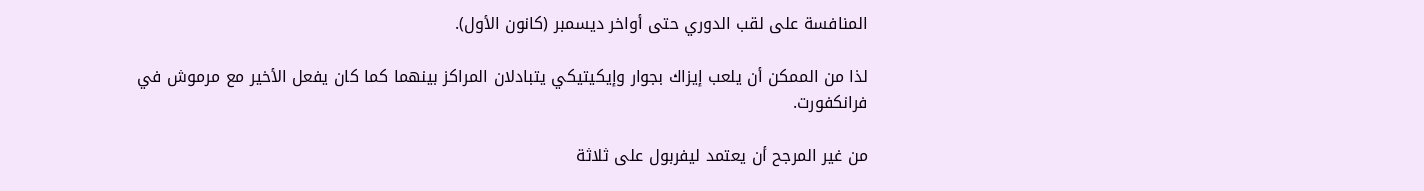المنافسة على لقب الدوري حتى أواخر ديسمبر (كانون الأول).

لذا من الممكن أن يلعب إيزاك بجوار وإيكيتيكي يتبادلان المراكز بينهما كما كان يفعل الأخير مع مرموش في فرانكفورت.

من غير المرجح أن يعتمد ليفربول على ثلاثة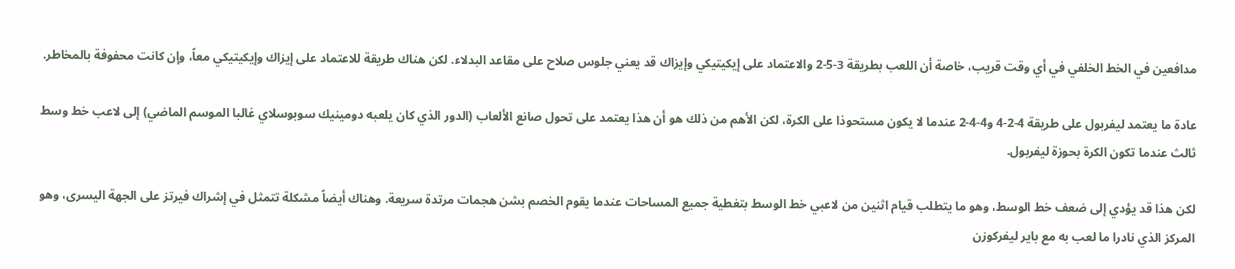مدافعين في الخط الخلفي في أي وقت قريب، خاصة أن اللعب بطريقة 3-5-2 والاعتماد على إيكيتيكي وإيزاك قد يعني جلوس صلاح على مقاعد البدلاء. لكن هناك طريقة للاعتماد على إيزاك وإيكيتيكي معاً، وإن كانت محفوفة بالمخاطر.

عادة ما يعتمد ليفربول على طريقة 4-2-4 و4-4-2 عندما لا يكون مستحوذا على الكرة، لكن الأهم من ذلك هو أن هذا يعتمد على تحول صانع الألعاب (الدور الذي كان يلعبه دومينيك سوبوسلاي غالبا الموسم الماضي) إلى لاعب خط وسط ثالث عندما تكون الكرة بحوزة ليفربول.

لكن هذا قد يؤدي إلى ضعف خط الوسط، وهو ما يتطلب قيام اثنين من لاعبي خط الوسط بتغطية جميع المساحات عندما يقوم الخصم بشن هجمات مرتدة سريعة. وهناك أيضاً مشكلة تتمثل في إشراك فيرتز على الجهة اليسرى، وهو المركز الذي نادرا ما لعب به مع باير ليفركوزن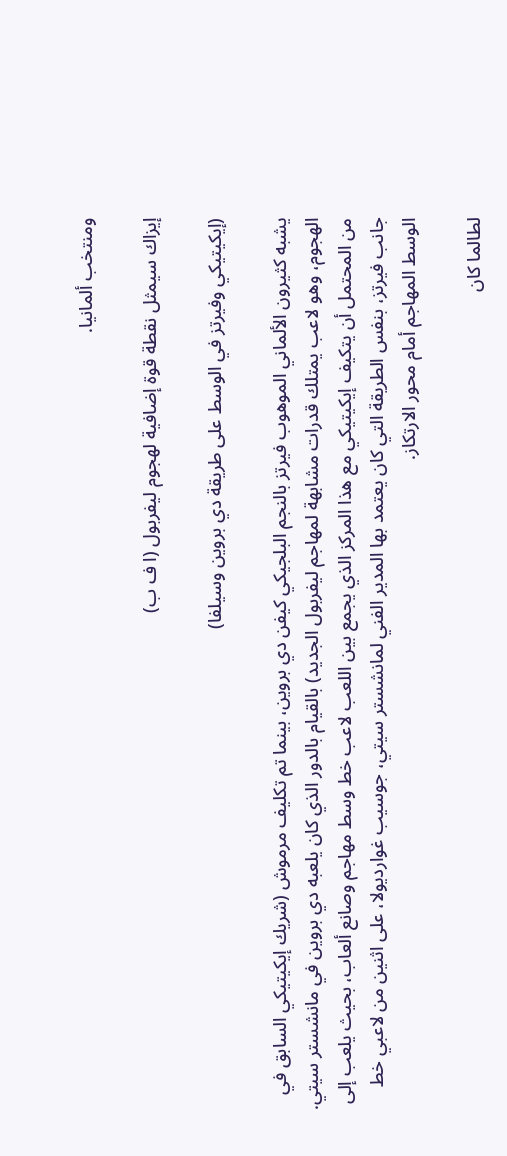ومنتخب ألمانيا.

إيزاك سيمثل نقطة قوة إضافية لهجوم ليفربول (ا ف ب)

(إيكيتيكي وفيرتز في الوسط على طريقة دي بروين وسيلفا)

يشبه كثيرون الألماني الموهوب فيرتز بالنجم البلجيكي كيفن دي بروين، بينما تم تكليف مرموش (شريك إيكيتيكي السابق في الهجوم، وهو لاعب يمتلك قدرات مشابهة لمهاجم ليفربول الجديد) بالقيام بالدور الذي كان يلعبه دي بروين في مانشستر سيتي. من المحتمل أن يتكيف إيكيتيكي مع هذا المركز الذي يجمع بين اللعب لاعب خط وسط مهاجم وصانع ألعاب، بحيث يلعب إلى جانب فيرتز، بنفس الطريقة التي كان يعتمد بها المدير الفني لمانشستر سيتي، جوسيب غوارديولا، على اثنين من لاعبي خط الوسط المهاجم أمام محور الارتكاز.

لطالما كان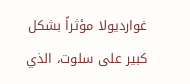غوارديولا مؤثراً بشكل كبير على سلوت، الذي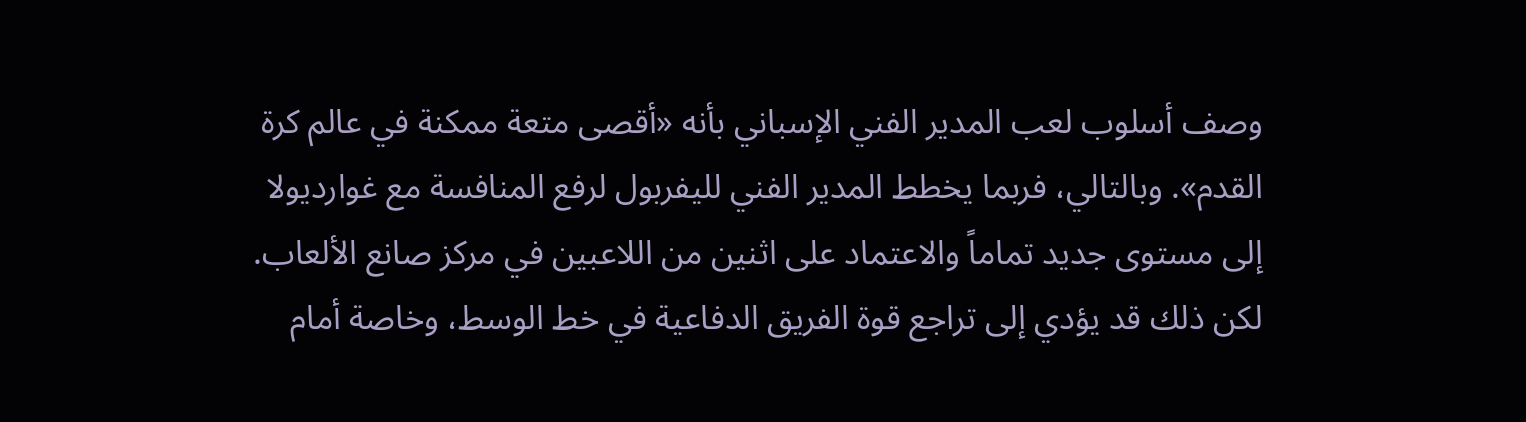وصف أسلوب لعب المدير الفني الإسباني بأنه «أقصى متعة ممكنة في عالم كرة القدم». وبالتالي، فربما يخطط المدير الفني لليفربول لرفع المنافسة مع غوارديولا إلى مستوى جديد تماماً والاعتماد على اثنين من اللاعبين في مركز صانع الألعاب. لكن ذلك قد يؤدي إلى تراجع قوة الفريق الدفاعية في خط الوسط، وخاصة أمام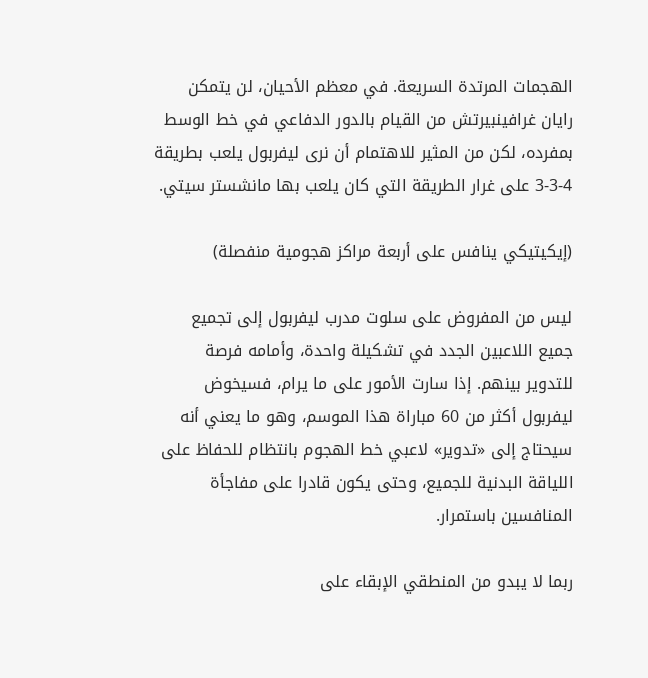الهجمات المرتدة السريعة. في معظم الأحيان، لن يتمكن رايان غرافينبيرتش من القيام بالدور الدفاعي في خط الوسط بمفرده، لكن من المثير للاهتمام أن نرى ليفربول يلعب بطريقة 4-3-3 على غرار الطريقة التي كان يلعب بها مانشستر سيتي.

(إيكيتيكي ينافس على أربعة مراكز هجومية منفصلة)

ليس من المفروض على سلوت مدرب ليفربول إلى تجميع جميع اللاعبين الجدد في تشكيلة واحدة، وأمامه فرصة للتدوير بينهم. إذا سارت الأمور على ما يرام، فسيخوض ليفربول أكثر من 60 مباراة هذا الموسم، وهو ما يعني أنه سيحتاج إلى «تدوير» لاعبي خط الهجوم بانتظام للحفاظ على اللياقة البدنية للجميع، وحتى يكون قادرا على مفاجأة المنافسين باستمرار.

ربما لا يبدو من المنطقي الإبقاء على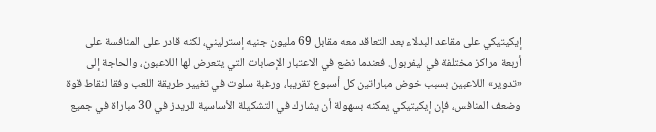إيكيتيكي على مقاعد البدلاء بعد التعاقد معه مقابل 69 مليون جنيه إسترليني، لكنه قادر على المنافسة على أربعة مراكز مختلفة في ليفربول. فعندما نضع في الاعتبار الإصابات التي يتعرض لها اللاعبون، والحاجة إلى «تدوير» اللاعبين بسبب خوض مباراتين كل أسبوع تقريبا، ورغبة سلوت في تغيير طريقة اللعب وفقا لنقاط قوة وضعف المنافس، فإن إيكيتيكي يمكنه بسهولة أن يشارك في التشكيلة الأساسية للريدز في 30 مباراة في جميع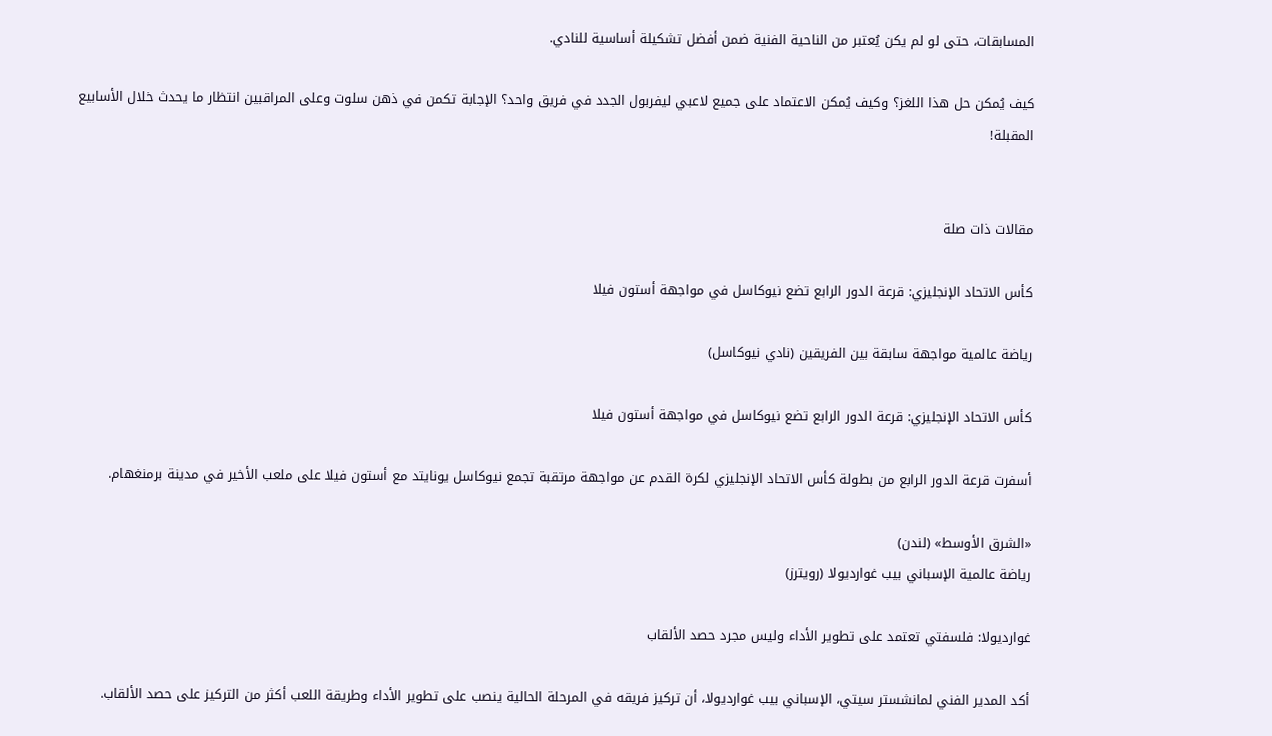المسابقات، حتى لو لم يكن يُعتبر من الناحية الفنية ضمن أفضل تشكيلة أساسية للنادي.

كيف يُمكن حل هذا اللغز؟ وكيف يُمكن الاعتماد على جميع لاعبي ليفربول الجدد في فريق واحد؟ الإجابة تكمن في ذهن سلوت وعلى المراقبين انتظار ما يحدث خلال الأسابيع المقبلة!


مقالات ذات صلة

كأس الاتحاد الإنجليزي: قرعة الدور الرابع تضع نيوكاسل في مواجهة أستون فيلا

رياضة عالمية مواجهة سابقة بين الفريقين (نادي نيوكاسل)

كأس الاتحاد الإنجليزي: قرعة الدور الرابع تضع نيوكاسل في مواجهة أستون فيلا

أسفرت قرعة الدور الرابع من بطولة كأس الاتحاد الإنجليزي لكرة القدم عن مواجهة مرتقبة تجمع نيوكاسل يونايتد مع أستون فيلا على ملعب الأخير في مدينة برمنغهام.

«الشرق الأوسط» (لندن)
رياضة عالمية الإسباني بيب غوارديولا (رويترز)

غوارديولا: فلسفتي تعتمد على تطوير الأداء وليس مجرد حصد الألقاب

أكد المدير الفني لمانشستر سيتي، الإسباني بيب غوارديولا، أن تركيز فريقه في المرحلة الحالية ينصب على تطوير الأداء وطريقة اللعب أكثر من التركيز على حصد الألقاب.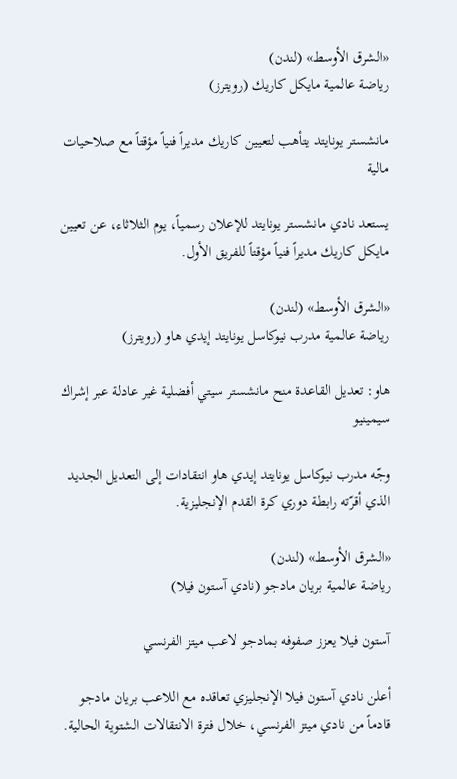«الشرق الأوسط» (لندن)
رياضة عالمية مايكل كاريك (رويترز)

مانشستر يونايتد يتأهب لتعيين كاريك مديراً فنياً مؤقتاً مع صلاحيات مالية

يستعد نادي مانشستر يونايتد للإعلان رسمياً، يوم الثلاثاء، عن تعيين مايكل كاريك مديراً فنياً مؤقتاً للفريق الأول.

«الشرق الأوسط» (لندن)
رياضة عالمية مدرب نيوكاسل يونايتد إيدي هاو (رويترز)

هاو: تعديل القاعدة منح مانشستر سيتي أفضلية غير عادلة عبر إشراك سيمينيو

وجّه مدرب نيوكاسل يونايتد إيدي هاو انتقادات إلى التعديل الجديد الذي أقرّته رابطة دوري كرة القدم الإنجليزية.

«الشرق الأوسط» (لندن)
رياضة عالمية بريان مادجو (نادي آستون فيلا)

آستون فيلا يعزز صفوفه بمادجو لاعب ميتز الفرنسي

أعلن نادي آستون فيلا الإنجليزي تعاقده مع اللاعب بريان مادجو قادماً من نادي ميتز الفرنسي، خلال فترة الانتقالات الشتوية الحالية.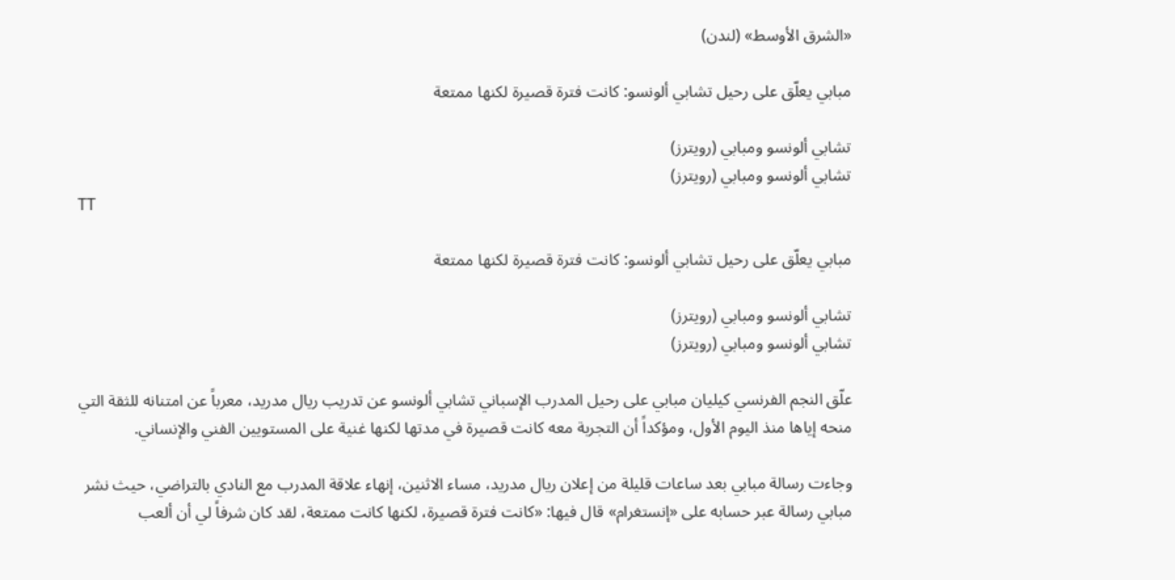«الشرق الأوسط» (لندن)

مبابي يعلّق على رحيل تشابي ألونسو: كانت فترة قصيرة لكنها ممتعة

تشابي ألونسو ومبابي (رويترز)
تشابي ألونسو ومبابي (رويترز)
TT

مبابي يعلّق على رحيل تشابي ألونسو: كانت فترة قصيرة لكنها ممتعة

تشابي ألونسو ومبابي (رويترز)
تشابي ألونسو ومبابي (رويترز)

علّق النجم الفرنسي كيليان مبابي على رحيل المدرب الإسباني تشابي ألونسو عن تدريب ريال مدريد، معرباً عن امتنانه للثقة التي منحه إياها منذ اليوم الأول، ومؤكداً أن التجربة معه كانت قصيرة في مدتها لكنها غنية على المستويين الفني والإنساني.

وجاءت رسالة مبابي بعد ساعات قليلة من إعلان ريال مدريد، مساء الاثنين، إنهاء علاقة المدرب مع النادي بالتراضي، حيث نشر مبابي رسالة عبر حسابه على «إنستغرام» قال فيها: «كانت فترة قصيرة، لكنها كانت ممتعة، لقد كان شرفاً لي أن ألعب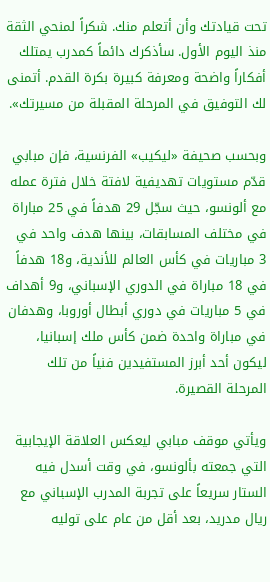تحت قيادتك وأن أتعلم منك. شكراً لمنحي الثقة منذ اليوم الأول. سأذكرك دائماً كمدرب يمتلك أفكاراً واضحة ومعرفة كبيرة بكرة القدم. أتمنى لك التوفيق في المرحلة المقبلة من مسيرتك».

وبحسب صحيفة «ليكيب» الفرنسية، فإن مبابي قدّم مستويات تهديفية لافتة خلال فترة عمله مع ألونسو، حيث سجّل 29 هدفاً في 25 مباراة في مختلف المسابقات، بينها هدف واحد في 3 مباريات في كأس العالم للأندية، و18 هدفاً في 18 مباراة في الدوري الإسباني، و9 أهداف في 5 مباريات في دوري أبطال أوروبا، وهدفان في مباراة واحدة ضمن كأس ملك إسبانيا، ليكون أحد أبرز المستفيدين فنياً من تلك المرحلة القصيرة.

ويأتي موقف مبابي ليعكس العلاقة الإيجابية التي جمعته بألونسو، في وقت أسدل فيه الستار سريعاً على تجربة المدرب الإسباني مع ريال مدريد، بعد أقل من عام على توليه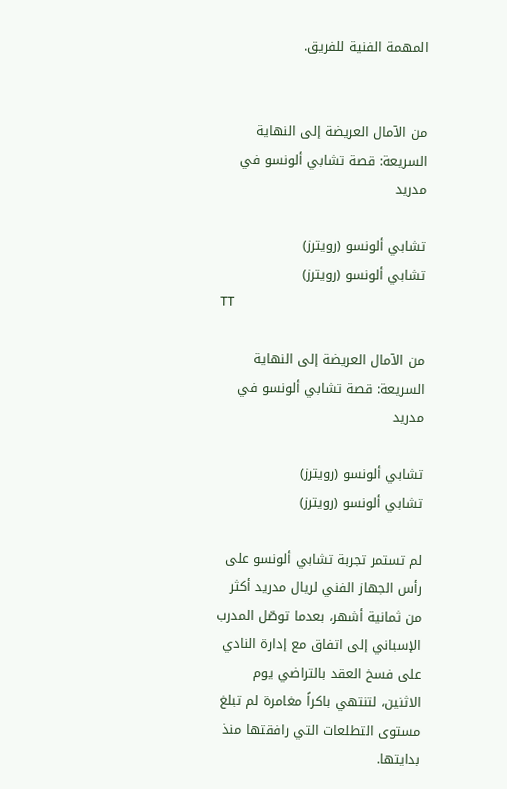المهمة الفنية للفريق.


من الآمال العريضة إلى النهاية السريعة: قصة تشابي ألونسو في مدريد

تشابي ألونسو (رويترز)
تشابي ألونسو (رويترز)
TT

من الآمال العريضة إلى النهاية السريعة: قصة تشابي ألونسو في مدريد

تشابي ألونسو (رويترز)
تشابي ألونسو (رويترز)

لم تستمر تجربة تشابي ألونسو على رأس الجهاز الفني لريال مدريد أكثر من ثمانية أشهر، بعدما توصّل المدرب الإسباني إلى اتفاق مع إدارة النادي على فسخ العقد بالتراضي يوم الاثنين، لتنتهي باكراً مغامرة لم تبلغ مستوى التطلعات التي رافقتها منذ بدايتها.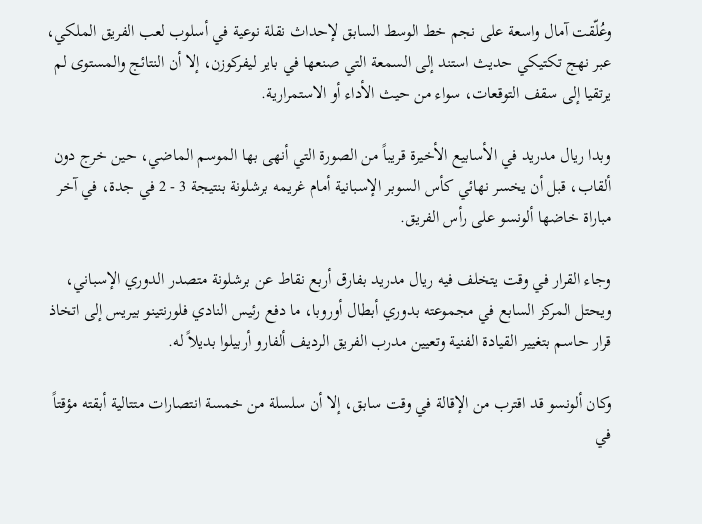وعُلّقت آمال واسعة على نجم خط الوسط السابق لإحداث نقلة نوعية في أسلوب لعب الفريق الملكي، عبر نهج تكتيكي حديث استند إلى السمعة التي صنعها في باير ليفركوزن، إلا أن النتائج والمستوى لم يرتقيا إلى سقف التوقعات، سواء من حيث الأداء أو الاستمرارية.

وبدا ريال مدريد في الأسابيع الأخيرة قريباً من الصورة التي أنهى بها الموسم الماضي، حين خرج دون ألقاب، قبل أن يخسر نهائي كأس السوبر الإسبانية أمام غريمه برشلونة بنتيجة 3 - 2 في جدة، في آخر مباراة خاضها ألونسو على رأس الفريق.

وجاء القرار في وقت يتخلف فيه ريال مدريد بفارق أربع نقاط عن برشلونة متصدر الدوري الإسباني، ويحتل المركز السابع في مجموعته بدوري أبطال أوروبا، ما دفع رئيس النادي فلورنتينو بيريس إلى اتخاذ قرار حاسم بتغيير القيادة الفنية وتعيين مدرب الفريق الرديف ألفارو أربيلوا بديلاً له.

وكان ألونسو قد اقترب من الإقالة في وقت سابق، إلا أن سلسلة من خمسة انتصارات متتالية أبقته مؤقتاً في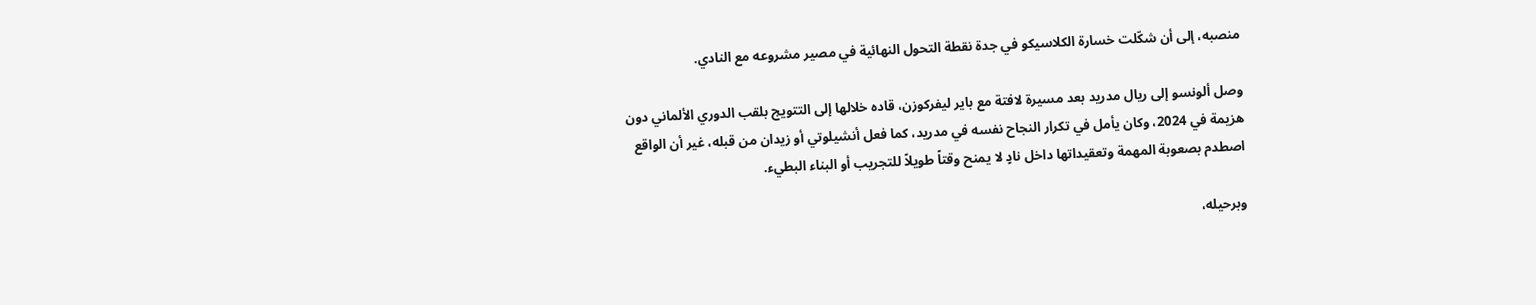منصبه، إلى أن شكّلت خسارة الكلاسيكو في جدة نقطة التحول النهائية في مصير مشروعه مع النادي.

وصل ألونسو إلى ريال مدريد بعد مسيرة لافتة مع باير ليفركوزن، قاده خلالها إلى التتويج بلقب الدوري الألماني دون هزيمة في 2024، وكان يأمل في تكرار النجاح نفسه في مدريد، كما فعل أنشيلوتي أو زيدان من قبله، غير أن الواقع اصطدم بصعوبة المهمة وتعقيداتها داخل نادٍ لا يمنح وقتاً طويلاً للتجريب أو البناء البطيء.

وبرحيله،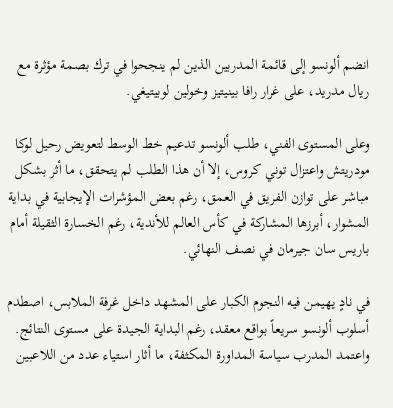انضم ألونسو إلى قائمة المدربين الذين لم ينجحوا في ترك بصمة مؤثرة مع ريال مدريد، على غرار رافا بينيتيز وخولين لوبيتيغي.

وعلى المستوى الفني، طلب ألونسو تدعيم خط الوسط لتعويض رحيل لوكا مودريتش واعتزال توني كروس، إلا أن هذا الطلب لم يتحقق، ما أثر بشكل مباشر على توازن الفريق في العمق، رغم بعض المؤشرات الإيجابية في بداية المشوار، أبرزها المشاركة في كأس العالم للأندية، رغم الخسارة الثقيلة أمام باريس سان جيرمان في نصف النهائي.

في نادٍ يهيمن فيه النجوم الكبار على المشهد داخل غرفة الملابس، اصطدم أسلوب ألونسو سريعاً بواقع معقد، رغم البداية الجيدة على مستوى النتائج. واعتمد المدرب سياسة المداورة المكثفة، ما أثار استياء عدد من اللاعبين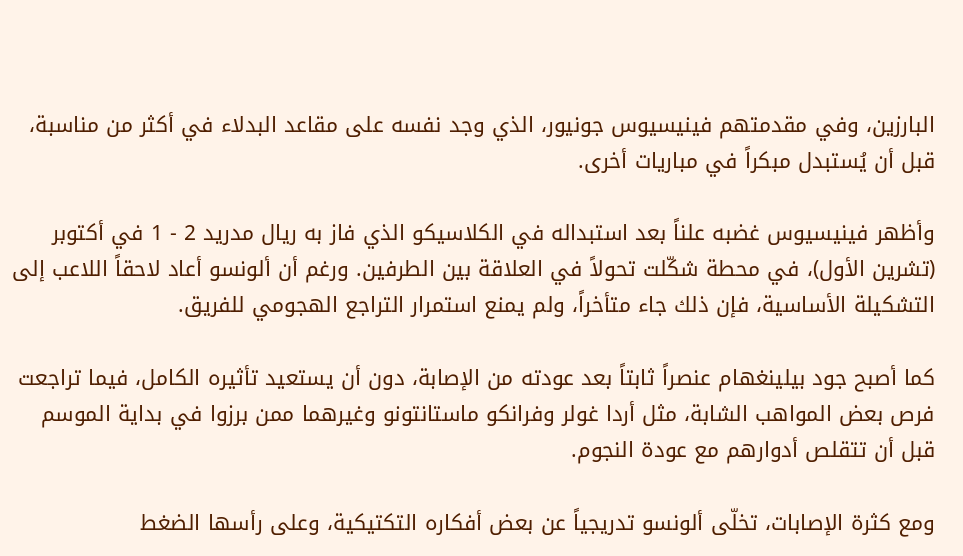البارزين، وفي مقدمتهم فينيسيوس جونيور، الذي وجد نفسه على مقاعد البدلاء في أكثر من مناسبة، قبل أن يُستبدل مبكراً في مباريات أخرى.

وأظهر فينيسيوس غضبه علناً بعد استبداله في الكلاسيكو الذي فاز به ريال مدريد 2 - 1 في أكتوبر (تشرين الأول)، في محطة شكّلت تحولاً في العلاقة بين الطرفين. ورغم أن ألونسو أعاد لاحقاً اللاعب إلى التشكيلة الأساسية، فإن ذلك جاء متأخراً، ولم يمنع استمرار التراجع الهجومي للفريق.

كما أصبح جود بيلينغهام عنصراً ثابتاً بعد عودته من الإصابة، دون أن يستعيد تأثيره الكامل، فيما تراجعت فرص بعض المواهب الشابة، مثل أردا غولر وفرانكو ماستانتونو وغيرهما ممن برزوا في بداية الموسم قبل أن تتقلص أدوارهم مع عودة النجوم.

ومع كثرة الإصابات، تخلّى ألونسو تدريجياً عن بعض أفكاره التكتيكية، وعلى رأسها الضغط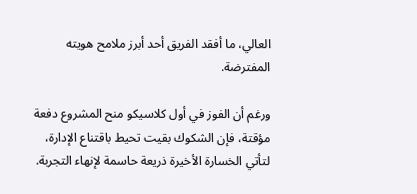العالي، ما أفقد الفريق أحد أبرز ملامح هويته المفترضة.

ورغم أن الفوز في أول كلاسيكو منح المشروع دفعة مؤقتة، فإن الشكوك بقيت تحيط باقتناع الإدارة، لتأتي الخسارة الأخيرة ذريعة حاسمة لإنهاء التجربة.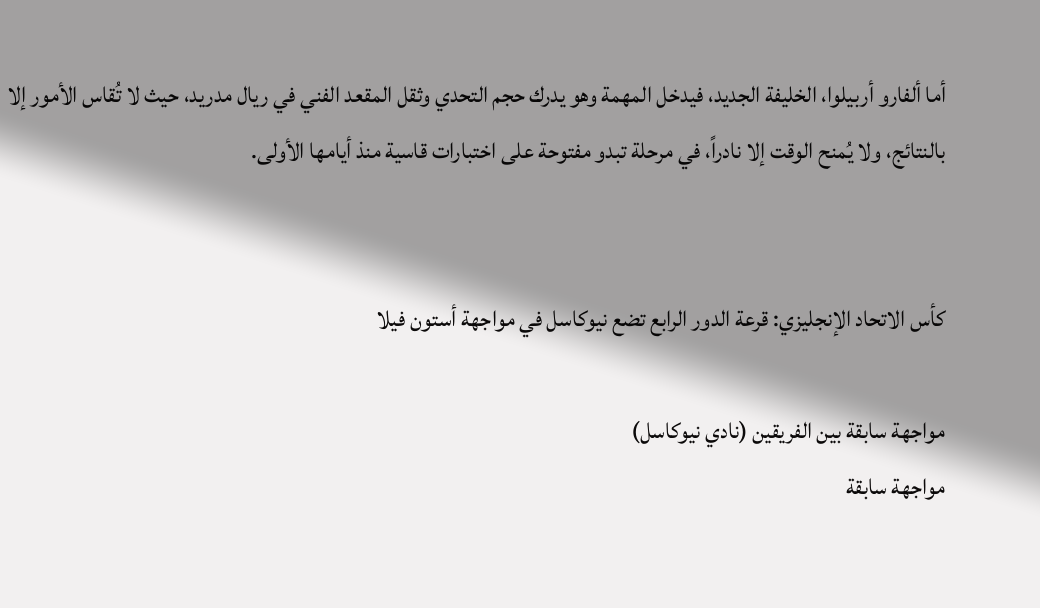أما ألفارو أربيلوا، الخليفة الجديد، فيدخل المهمة وهو يدرك حجم التحدي وثقل المقعد الفني في ريال مدريد، حيث لا تُقاس الأمور إلا بالنتائج، ولا يُمنح الوقت إلا نادراً، في مرحلة تبدو مفتوحة على اختبارات قاسية منذ أيامها الأولى.


كأس الاتحاد الإنجليزي: قرعة الدور الرابع تضع نيوكاسل في مواجهة أستون فيلا

مواجهة سابقة بين الفريقين (نادي نيوكاسل)
مواجهة سابقة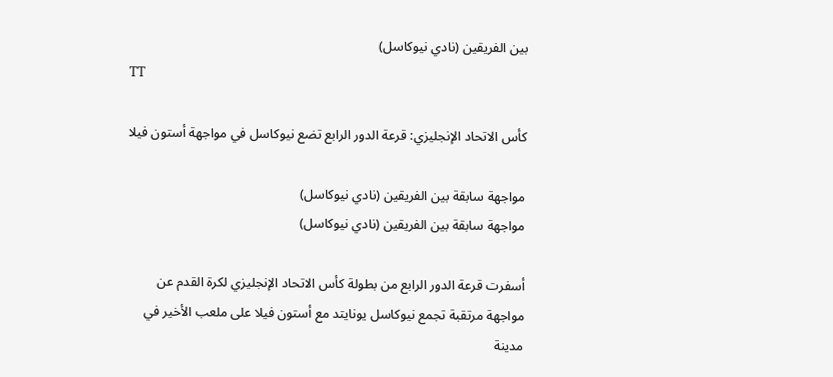بين الفريقين (نادي نيوكاسل)
TT

كأس الاتحاد الإنجليزي: قرعة الدور الرابع تضع نيوكاسل في مواجهة أستون فيلا

مواجهة سابقة بين الفريقين (نادي نيوكاسل)
مواجهة سابقة بين الفريقين (نادي نيوكاسل)

أسفرت قرعة الدور الرابع من بطولة كأس الاتحاد الإنجليزي لكرة القدم عن مواجهة مرتقبة تجمع نيوكاسل يونايتد مع أستون فيلا على ملعب الأخير في مدينة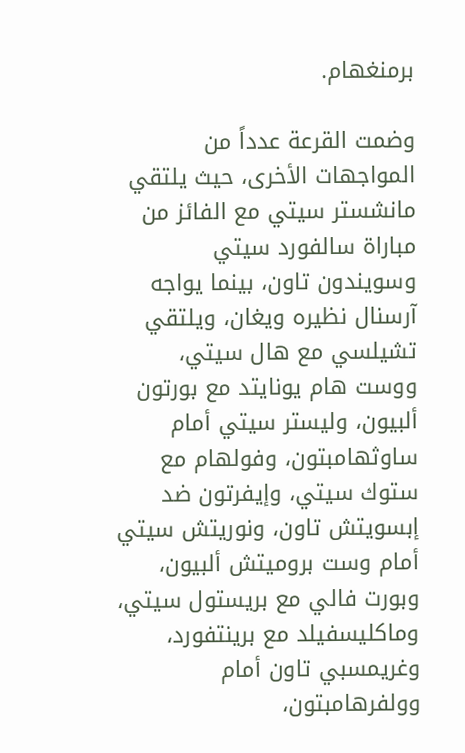برمنغهام.

وضمت القرعة عدداً من المواجهات الأخرى، حيث يلتقي مانشستر سيتي مع الفائز من مباراة سالفورد سيتي وسويندون تاون، بينما يواجه آرسنال نظيره ويغان، ويلتقي تشيلسي مع هال سيتي، ووست هام يونايتد مع بورتون ألبيون، وليستر سيتي أمام ساوثهامبتون، وفولهام مع ستوك سيتي، وإيفرتون ضد إبسويتش تاون، ونوريتش سيتي أمام وست بروميتش ألبيون، وبورت فالي مع بريستول سيتي، وماكليسفيلد مع برينتفورد، وغريمسبي تاون أمام وولفرهامبتون،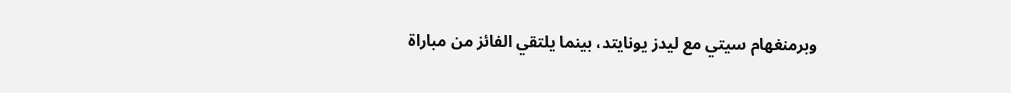وبرمنغهام سيتي مع ليدز يونايتد، بينما يلتقي الفائز من مباراة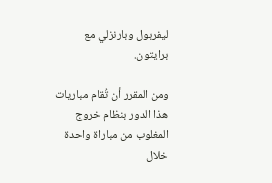ليفربول وبارنزلي مع برايتون.

ومن المقرر أن تُقام مباريات هذا الدور بنظام خروج المغلوب من مباراة واحدة خلال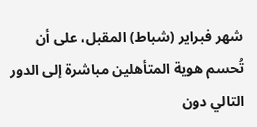شهر فبراير (شباط) المقبل، على أن تُحسم هوية المتأهلين مباشرة إلى الدور التالي دون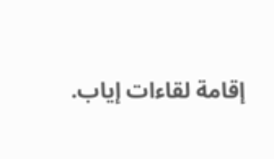إقامة لقاءات إياب.